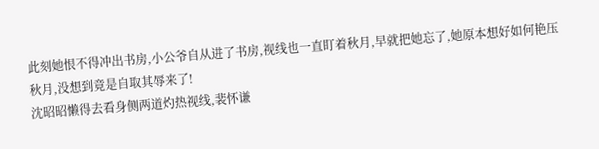此刻她恨不得冲出书房,小公爷自从进了书房,视线也一直盯着秋月,早就把她忘了,她原本想好如何艳压秋月,没想到竟是自取其辱来了!
沈昭昭懒得去看身侧两道灼热视线,裴怀谦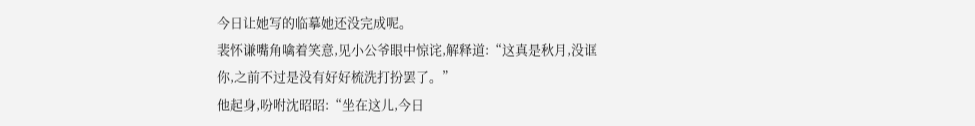今日让她写的临摹她还没完成呢。
裴怀谦嘴角噙着笑意,见小公爷眼中惊诧,解释道:“这真是秋月,没诓你,之前不过是没有好好梳洗打扮罢了。”
他起身,吩咐沈昭昭:“坐在这儿,今日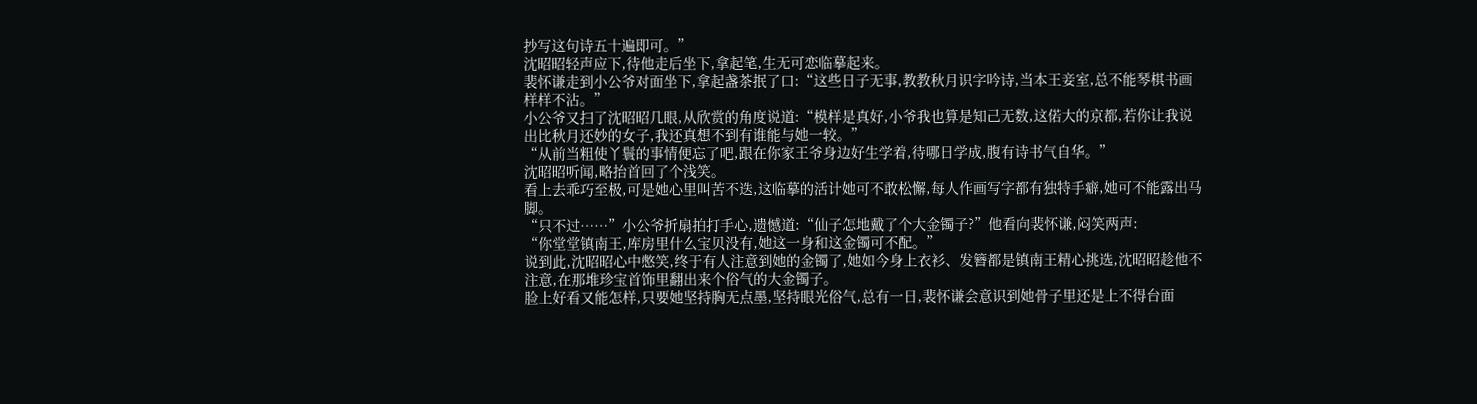抄写这句诗五十遍即可。”
沈昭昭轻声应下,待他走后坐下,拿起笔,生无可恋临摹起来。
裴怀谦走到小公爷对面坐下,拿起盏茶抿了口:“这些日子无事,教教秋月识字吟诗,当本王妾室,总不能琴棋书画样样不沾。”
小公爷又扫了沈昭昭几眼,从欣赏的角度说道:“模样是真好,小爷我也算是知己无数,这偌大的京都,若你让我说出比秋月还妙的女子,我还真想不到有谁能与她一较。”
“从前当粗使丫鬟的事情便忘了吧,跟在你家王爷身边好生学着,待哪日学成,腹有诗书气自华。”
沈昭昭听闻,略抬首回了个浅笑。
看上去乖巧至极,可是她心里叫苦不迭,这临摹的活计她可不敢松懈,每人作画写字都有独特手癖,她可不能露出马脚。
“只不过……”小公爷折扇拍打手心,遗憾道:“仙子怎地戴了个大金镯子?”他看向裴怀谦,闷笑两声:
“你堂堂镇南王,库房里什么宝贝没有,她这一身和这金镯可不配。”
说到此,沈昭昭心中憋笑,终于有人注意到她的金镯了,她如今身上衣衫、发簪都是镇南王精心挑选,沈昭昭趁他不注意,在那堆珍宝首饰里翻出来个俗气的大金镯子。
脸上好看又能怎样,只要她坚持胸无点墨,坚持眼光俗气,总有一日,裴怀谦会意识到她骨子里还是上不得台面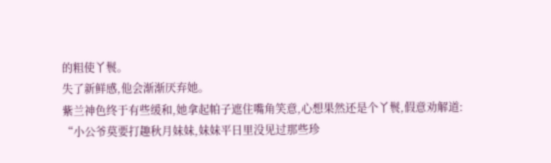的粗使丫鬟。
失了新鲜感,他会渐渐厌弃她。
紫兰神色终于有些缓和,她拿起帕子遮住嘴角笑意,心想果然还是个丫鬟,假意劝解道:
“小公爷莫要打趣秋月妹妹,妹妹平日里没见过那些珍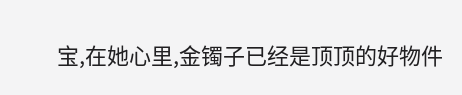宝,在她心里,金镯子已经是顶顶的好物件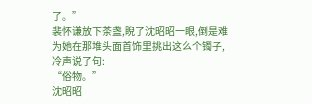了。”
裴怀谦放下茶盏,睨了沈昭昭一眼,倒是难为她在那堆头面首饰里挑出这么个镯子,冷声说了句:
“俗物。”
沈昭昭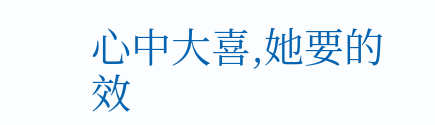心中大喜,她要的效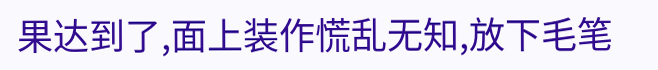果达到了,面上装作慌乱无知,放下毛笔